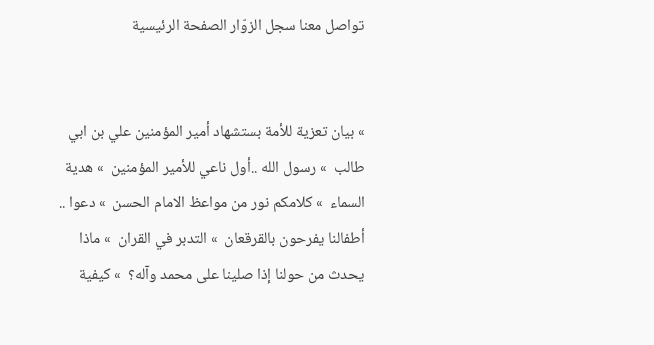تواصل معنا سجل الزوّار الصفحة الرئيسية


» بيان تعزية للأمة بستشهاد أمير المؤمنين علي بن ابي طالب  » رسول الله ..أول ناعي للأمير المؤمنين  » هدية السماء  » كلامكم نور من مواعظ الامام الحسن  » دعوا .. أطفالنا يفرحون بالقرقعان  » التدبر في القران  » ماذا يحدث من حولنا إذا صلينا على محمد وآله؟  » كيفية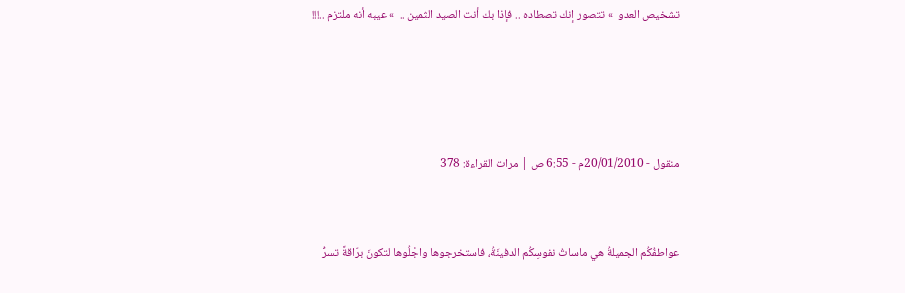تشخيص العدو  » تتصور إنك تصطاده .. فإذا بك أنت الصيد الثمين ..  » عيبه أنه ملتزم ..!!!




منقول - 20/01/2010م - 6:55 ص | مرات القراءة: 378


عواطفُكُم الجميلةُ هي ماساتُ نفوسِكُم الدفينَةُ، فاستخرجوها واجْلُوها لتكونَ برّاقةً تسرُّ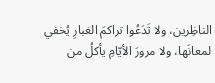الناظِرين، ولا تَدَعُوا تراكمَ الغبارِ يُخفي لمعانَها، ولا مرورَ الأيّامِ يأكلُ من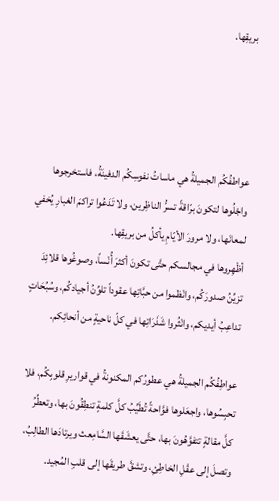بريقِها.




عواطفُكُم الجميلةُ هي ماساتُ نفوسِكُم الدفينَةُ، فاستخرجوها واجْلُوها لتكونَ برّاقةً تسرُّ الناظِرين، ولا تَدَعُوا تراكمَ الغبارِ يُخفي لمعانَها، ولا مرورَ الأيّامِ يأكلُ من بريقِها.
أظْهِروها في مجالسكم حتَّى تكونَ أكثرَ أُنْساً، وصوغُوها قلائِدَ تزيِّنُ صدورَكُم، وانْظموا من حبَّاتِها عقوداً تلوِّنُ أجيادكُم، وسُبُحَاتٍ تداعِبُ أيديكم، وانْثُروا شَذَرَاتِها في كلّ ناحيةٍ من أنحائِكم.

عواطِفُكُم الجميلةُ هي عطورُكم المكنونةُ في قواريرِ قلوبِكُم، فلا تحبِسُوها، واجعَلوها فوَّاحةً تُطَيِّبُ كلَّ كلمةٍ تنطِقُونَ بها، وتعطِّرُ كلَّ مقالةٍ تتفوَّهُونَ بها، حتَّى يعشَقَها السَّامِعث ويرتادَها الطالِبُ، وتصلَ إلى عقْلِ الخاطِئِ، وتشقَّ طريقَها إلى قلبِ المُجيد.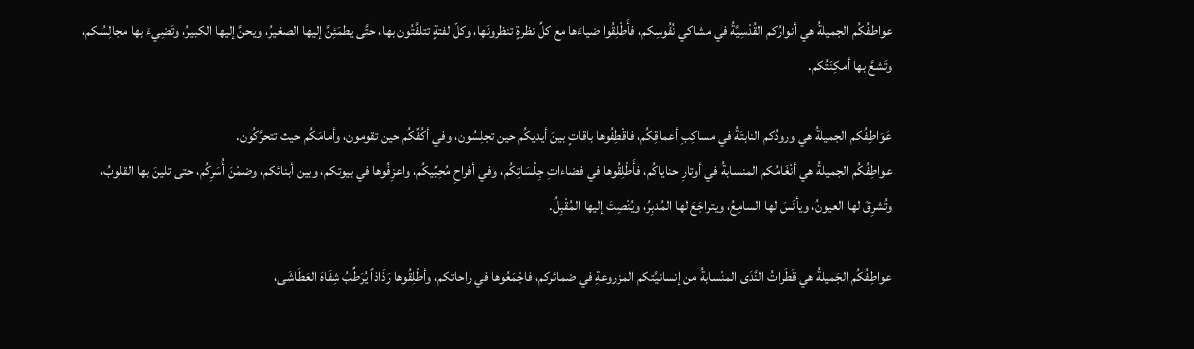عواطفُكُم الجميلةُ هي أنوارُكم القُدْسِيَّةُ في مشاكي نُفُوسِكم، فأَطْلِقُوا ضياءَها مع كلِّ نظرةٍ تنظرونَها، وكلّ لفتةٍ تتلفَّتُون بها، حتَّى يطمَئِنَّ إليها الصغيرُ، ويحنَّ إليها الكبيرُ، وتَضِيءَ بها مجالِسُكم، وتَشعَّ بها أمكِنَتُكم.

عَوَاطِفُكم الجميلةُ هي ورودُكم النابتَةُ في مساكِبِ أعماقِكُم، فاقْطِفُوها باقاتٍ بينَ أيديكُم حين تجلِسُون، وفي أكُفِّكُم حين تقومون، وأمامَكُم حيث تتحرَّكُون.
عواطِفُكُم الجميلةُ هي أنْغَامُكم المنسابةُ في أوتارِ حناياكُم، فأَطْلِقُوها في فضاءاتِ جِلْسَاتِكُم، وفي أفراحِ مُحِبِّيكُم، واعزِفُوها في بيوتكم، وبين أبنائكم، وضمْنَ أُسَرِكُم، حتى تلينَ بها القلوبُ، وتُشرِقَ لها العيونُ، ويأنَسَ لها السامِعُ، ويتراجَعَ لها المُدبِرُ، ويُنْصِتَ إليها المُقْبِلُ.

عواطِفُكُم الجَميلةُ هي قَطَراتُ النَّدَى المنْسابةُ من إنسانيَّتكم المزروعةِ في ضمائركم، فاجْمَعُوها في راحاتكم، وأطْلِقُوها رَذَاذاً يُرَطِّبُ شِفَاهَ العَطَاشَى،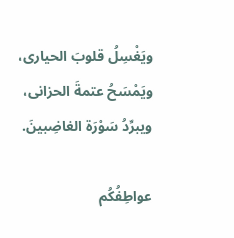ويَغْسِلُ قلوبَ الحيارى، ويَمْسَحُ عتمةَ الحزانى، ويبرِّدُ سَوْرَة الغاضِبينَ.

عواطِفُكُم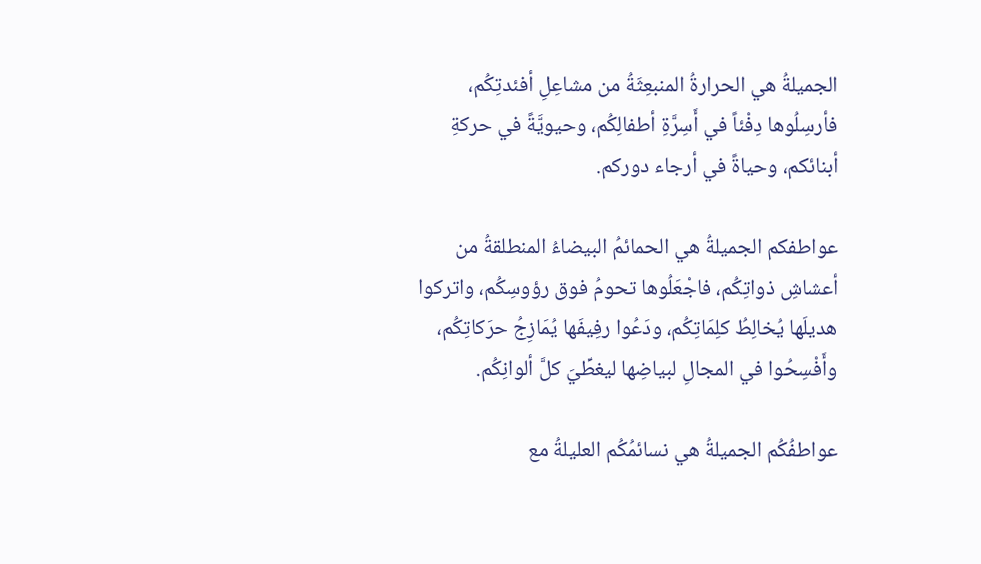الجميلةُ هي الحرارةُ المنبعِثَةُ من مشاعِلِ أفئدتِكُم، فأرسِلُوها دِفْئاً في أَسِرَّةِ أطفالِكُم، وحيويَّةً في حركةِ أبنائكم، وحياةً في أرجاء دوركم.

عواطفكم الجميلةُ هي الحمائمُ البيضاءُ المنطلقةُ من أعشاشِ ذواتِكُم، فاجْعَلُوها تحومُ فوق رؤوسِكُم، واتركوا هديلَها يُخالِطُ كلِمَاتِكُم، ودَعُوا رفِيفَها يُمَازِجُ حرَكاتِكُم، وأَفْسِحُوا في المجالِ لبياضِها ليغطِّيَ كلَّ ألوانِكُم.

عواطفُكُم الجميلةُ هي نسائمُكُم العليلةُ مع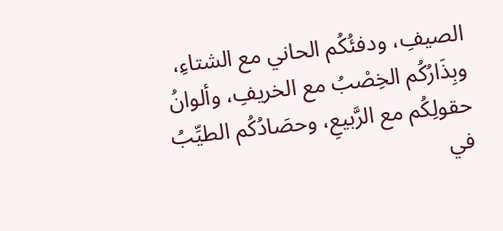الصيفِ، ودفئُكُم الحاني مع الشتاءِ، وبِذَارُكُم الخِصْبُ مع الخريفِ، وألوانُ حقولِكُم مع الرَّبيعِ، وحصَادُكُم الطيِّبُ في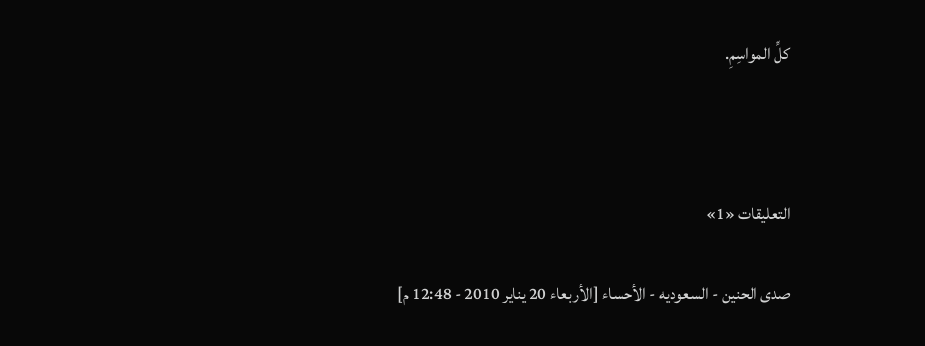كلِّ المواسِمِ.



التعليقات «1»

صدى الحنين - السعوديه - الأحساء [الأربعاء 20 يناير 2010 - 12:48 م]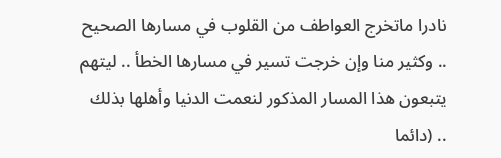نادرا ماتخرج العواطف من القلوب في مسارها الصحيح .. وكثير منا وإن خرجت تسير في مسارها الخطأ .. ليتهم يتبعون هذا المسار المذكور لنعمت الدنيا وأهلها بذلك .. (دائما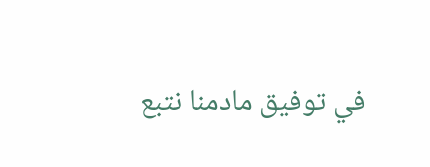في توفيق مادمنا نتبع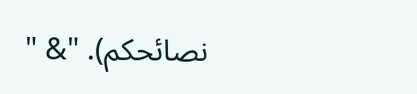نصائحكم). "& "